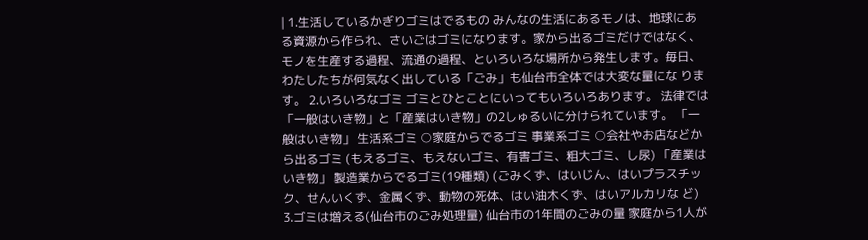| 1.生活しているかぎりゴミはでるもの みんなの生活にあるモノは、地球にある資源から作られ、さいごはゴミになります。家から出るゴミだけではなく、モノを生産する過程、流通の過程、といろいろな場所から発生します。毎日、わたしたちが何気なく出している「ごみ」も仙台市全体では大変な量にな ります。 2.いろいろなゴミ ゴミとひとことにいってもいろいろあります。 法律では「一般はいき物」と「産業はいき物」の2しゅるいに分けられています。 「一般はいき物」 生活系ゴミ ○家庭からでるゴミ 事業系ゴミ ○会社やお店などから出るゴミ (もえるゴミ、もえないゴミ、有害ゴミ、粗大ゴミ、し尿) 「産業はいき物」 製造業からでるゴミ(19種類) (ごみくず、はいじん、はいプラスチック、せんいくず、金属くず、動物の死体、はい油木くず、はいアルカリな ど) 3.ゴミは増える(仙台市のごみ処理量) 仙台市の1年間のごみの量 家庭から1人が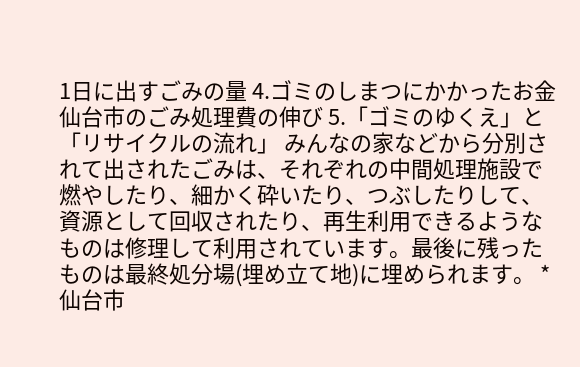1日に出すごみの量 4.ゴミのしまつにかかったお金 仙台市のごみ処理費の伸び 5.「ゴミのゆくえ」と「リサイクルの流れ」 みんなの家などから分別されて出されたごみは、それぞれの中間処理施設で燃やしたり、細かく砕いたり、つぶしたりして、資源として回収されたり、再生利用できるようなものは修理して利用されています。最後に残ったものは最終処分場(埋め立て地)に埋められます。 *仙台市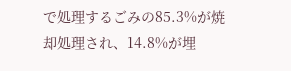で処理するごみの85.3%が焼却処理され、14.8%が埋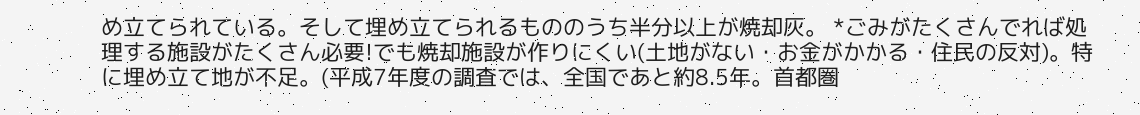め立てられている。そして埋め立てられるもののうち半分以上が焼却灰。 *ごみがたくさんでれば処理する施設がたくさん必要!でも焼却施設が作りにくい(土地がない・お金がかかる・住民の反対)。特に埋め立て地が不足。(平成7年度の調査では、全国であと約8.5年。首都圏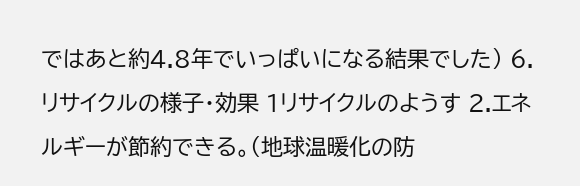ではあと約4.8年でいっぱいになる結果でした) 6.リサイクルの様子・効果 1リサイクルのようす 2.エネルギーが節約できる。(地球温暖化の防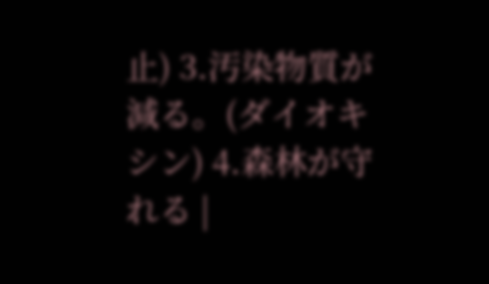止) 3.汚染物質が減る。(ダイオキシン) 4.森林が守れる |